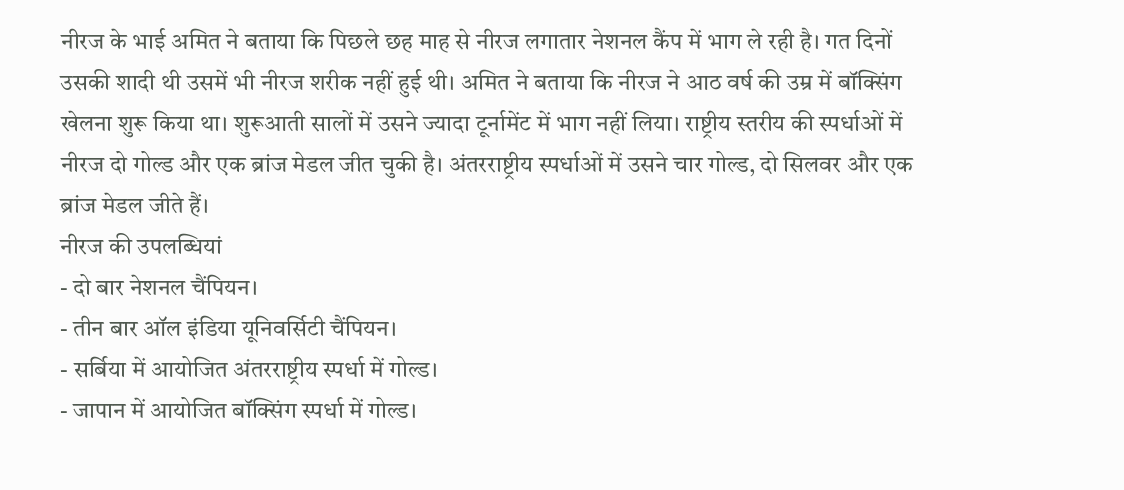नीरज के भाई अमित ने बताया कि पिछले छह माह से नीरज लगातार नेशनल कैंप में भाग ले रही है। गत दिनों उसकी शादी थी उसमें भी नीरज शरीक नहीं हुई थी। अमित ने बताया कि नीरज ने आठ वर्ष की उम्र में बॉक्सिंग खेलना शुरू किया था। शुरूआती सालों में उसने ज्यादा टूर्नामेंट में भाग नहीं लिया। राष्ट्रीय स्तरीय की स्पर्धाओं में नीरज दो गोल्ड और एक ब्रांज मेडल जीत चुकी है। अंतरराष्ट्रीय स्पर्धाओं में उसने चार गोल्ड, दो सिलवर और एक ब्रांज मेडल जीते हैं।
नीरज की उपलब्धियां
- दो बार नेशनल चैंपियन।
- तीन बार ऑल इंडिया यूनिवर्सिटी चैंपियन।
- सर्बिया में आयोजित अंतरराष्ट्रीय स्पर्धा में गोल्ड।
- जापान में आयोजित बॉक्सिंग स्पर्धा में गोल्ड।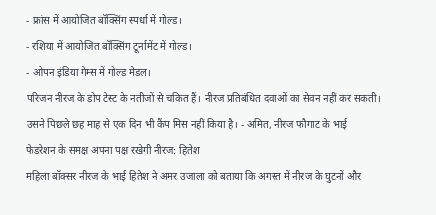- फ्रांस में आयोजित बॉक्सिंग स्पर्धा में गोल्ड।
- रशिया में आयोजित बॉक्सिंग टूर्नामेंट में गोल्ड।
- ओपन इंडिया गेम्स में गोल्ड मेडल।
परिजन नीरज के डोप टेस्ट के नतीजों से चकित हैं। नीरज प्रतिबंधित दवाओं का सेवन नहीं कर सकती। उसने पिछले छह माह से एक दिन भी कैंप मिस नहीं किया है। - अमित, नीरज फौगाट के भाई
फेडरेशन के समक्ष अपना पक्ष रखेगी नीरज: हितेश
महिला बॉक्सर नीरज के भाई हितेश ने अमर उजाला को बताया कि अगस्त में नीरज के घुटनों और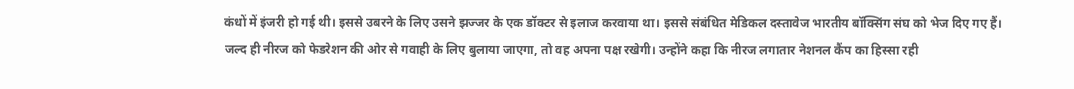कंधों में इंजरी हो गई थी। इससे उबरने के लिए उसने झज्जर के एक डॉक्टर से इलाज करवाया था। इससे संबंधित मेडिकल दस्तावेज भारतीय बॉक्सिंग संघ को भेज दिए गए हैं।
जल्द ही नीरज को फेडरेशन की ओर से गवाही के लिए बुलाया जाएगा, तो वह अपना पक्ष रखेगी। उन्होंने कहा कि नीरज लगातार नेशनल कैंप का हिस्सा रही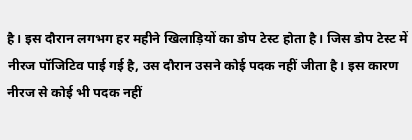है। इस दौरान लगभग हर महीने खिलाड़ियों का डोप टेस्ट होता है। जिस डोप टेस्ट में नीरज पॉजिटिव पाई गई है, उस दौरान उसने कोई पदक नहीं जीता है। इस कारण नीरज से कोई भी पदक नहीं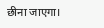छीना जाएगा।